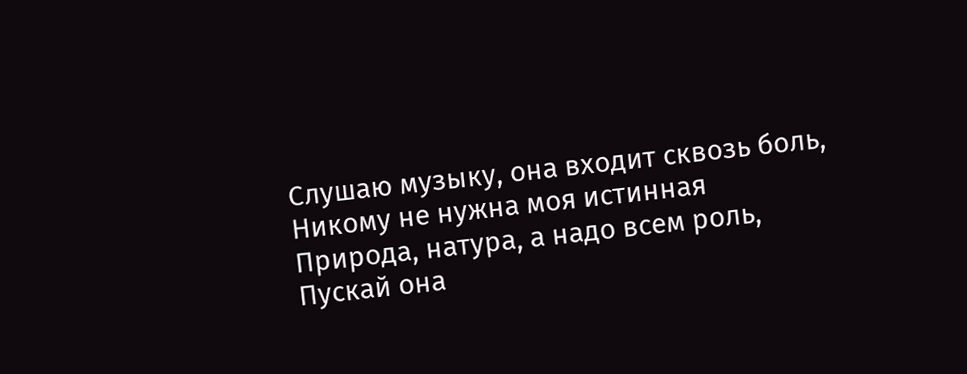Слушаю музыку, она входит сквозь боль,
Никому не нужна моя истинная
Природа, натура, а надо всем роль,
Пускай она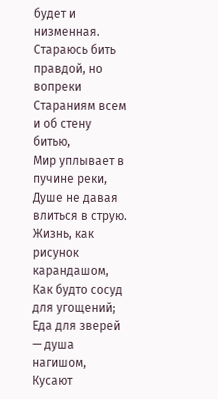будет и низменная.
Стараюсь бить правдой, но вопреки
Стараниям всем и об стену битью,
Мир уплывает в пучине реки,
Душе не давая влиться в струю.
Жизнь, как рисунок карандашом,
Как будто сосуд для угощений;
Еда для зверей — душа нагишом,
Кусают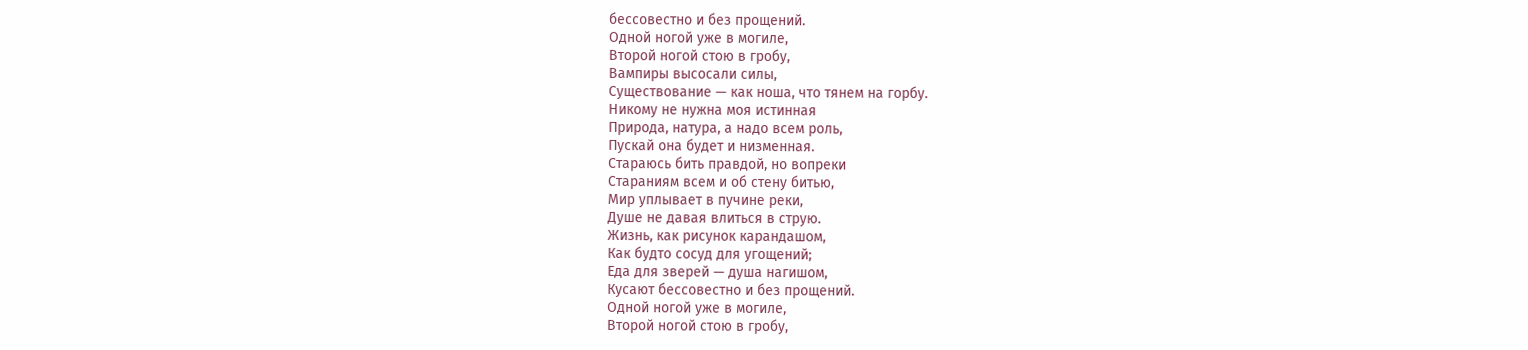бессовестно и без прощений.
Одной ногой уже в могиле,
Второй ногой стою в гробу,
Вампиры высосали силы,
Существование — как ноша, что тянем на горбу.
Никому не нужна моя истинная
Природа, натура, а надо всем роль,
Пускай она будет и низменная.
Стараюсь бить правдой, но вопреки
Стараниям всем и об стену битью,
Мир уплывает в пучине реки,
Душе не давая влиться в струю.
Жизнь, как рисунок карандашом,
Как будто сосуд для угощений;
Еда для зверей — душа нагишом,
Кусают бессовестно и без прощений.
Одной ногой уже в могиле,
Второй ногой стою в гробу,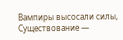Вампиры высосали силы,
Существование —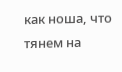как ноша, что тянем на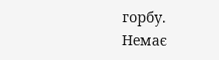горбу.
Немає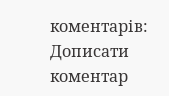коментарів:
Дописати коментар